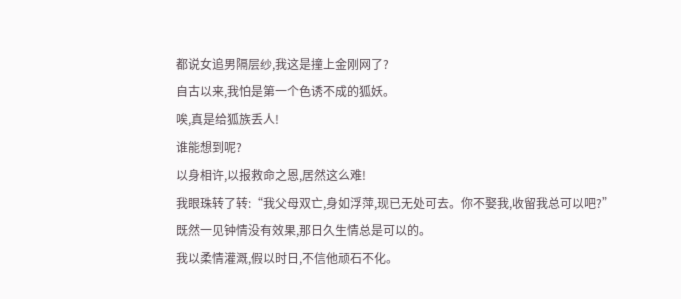都说女追男隔层纱,我这是撞上金刚网了?
自古以来,我怕是第一个色诱不成的狐妖。
唉,真是给狐族丢人!
谁能想到呢?
以身相许,以报救命之恩,居然这么难!
我眼珠转了转:“我父母双亡,身如浮萍,现已无处可去。你不娶我,收留我总可以吧?”
既然一见钟情没有效果,那日久生情总是可以的。
我以柔情灌溉,假以时日,不信他顽石不化。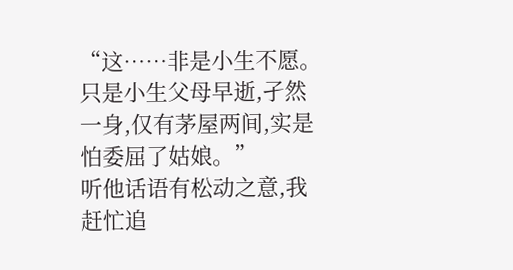“这……非是小生不愿。只是小生父母早逝,孑然一身,仅有茅屋两间,实是怕委屈了姑娘。”
听他话语有松动之意,我赶忙追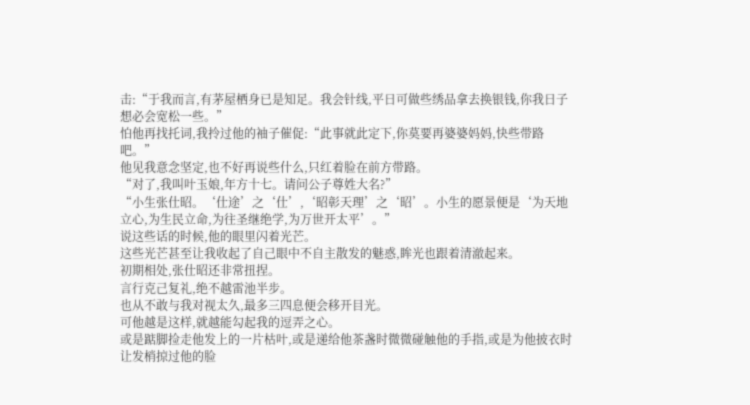击:“于我而言,有茅屋栖身已是知足。我会针线,平日可做些绣品拿去换银钱,你我日子想必会宽松一些。”
怕他再找托词,我拎过他的袖子催促:“此事就此定下,你莫要再婆婆妈妈,快些带路吧。”
他见我意念坚定,也不好再说些什么,只红着脸在前方带路。
“对了,我叫叶玉娘,年方十七。请问公子尊姓大名?”
“小生张仕昭。‘仕途’之‘仕’,‘昭彰天理’之‘昭’。小生的愿景便是‘为天地立心,为生民立命,为往圣继绝学,为万世开太平’。”
说这些话的时候,他的眼里闪着光芒。
这些光芒甚至让我收起了自己眼中不自主散发的魅惑,眸光也跟着清澈起来。
初期相处,张仕昭还非常扭捏。
言行克己复礼,绝不越雷池半步。
也从不敢与我对视太久,最多三四息便会移开目光。
可他越是这样,就越能勾起我的逗弄之心。
或是踮脚捡走他发上的一片枯叶,或是递给他茶盏时微微碰触他的手指,或是为他披衣时让发梢掠过他的脸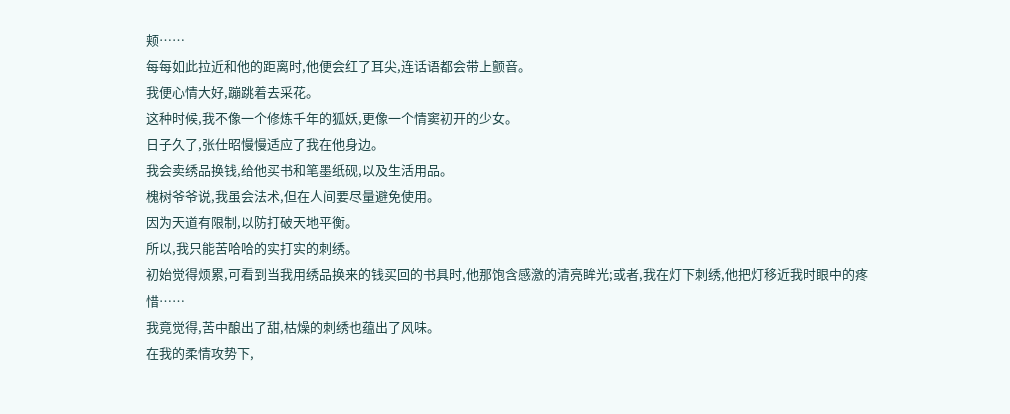颊……
每每如此拉近和他的距离时,他便会红了耳尖,连话语都会带上颤音。
我便心情大好,蹦跳着去采花。
这种时候,我不像一个修炼千年的狐妖,更像一个情窦初开的少女。
日子久了,张仕昭慢慢适应了我在他身边。
我会卖绣品换钱,给他买书和笔墨纸砚,以及生活用品。
槐树爷爷说,我虽会法术,但在人间要尽量避免使用。
因为天道有限制,以防打破天地平衡。
所以,我只能苦哈哈的实打实的刺绣。
初始觉得烦累,可看到当我用绣品换来的钱买回的书具时,他那饱含感激的清亮眸光;或者,我在灯下刺绣,他把灯移近我时眼中的疼惜……
我竟觉得,苦中酿出了甜,枯燥的刺绣也蕴出了风味。
在我的柔情攻势下,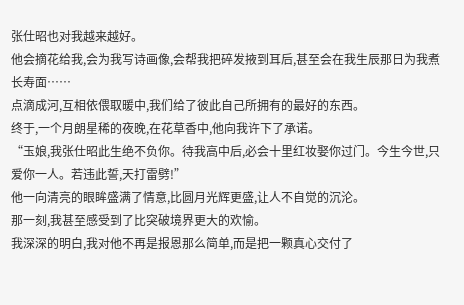张仕昭也对我越来越好。
他会摘花给我,会为我写诗画像,会帮我把碎发掖到耳后,甚至会在我生辰那日为我煮长寿面……
点滴成河,互相依偎取暖中,我们给了彼此自己所拥有的最好的东西。
终于,一个月朗星稀的夜晚,在花草香中,他向我许下了承诺。
“玉娘,我张仕昭此生绝不负你。待我高中后,必会十里红妆娶你过门。今生今世,只爱你一人。若违此誓,天打雷劈!”
他一向清亮的眼眸盛满了情意,比圆月光辉更盛,让人不自觉的沉沦。
那一刻,我甚至感受到了比突破境界更大的欢愉。
我深深的明白,我对他不再是报恩那么简单,而是把一颗真心交付了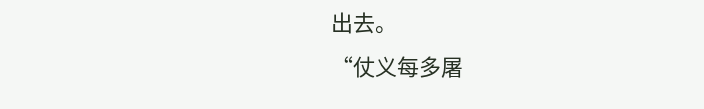出去。
“仗义每多屠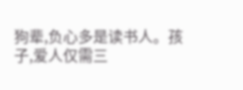狗辈,负心多是读书人。孩子,爱人仅需三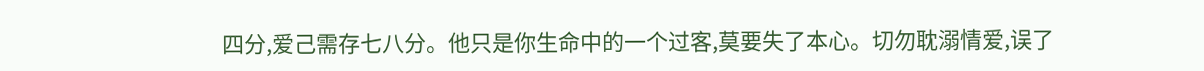四分,爱己需存七八分。他只是你生命中的一个过客,莫要失了本心。切勿耽溺情爱,误了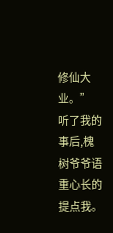修仙大业。”
听了我的事后,槐树爷爷语重心长的提点我。